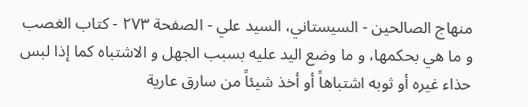منهاج الصالحين - السيستاني، السيد علي - الصفحة ٢٧٣ - كتاب الغصب
و ما هي بحكمها، و ما وضع اليد عليه بسبب الجهل و الاشتباه كما إذا لبس حذاء غيره أو ثوبه اشتباهاً أو أخذ شيئاً من سارق عارية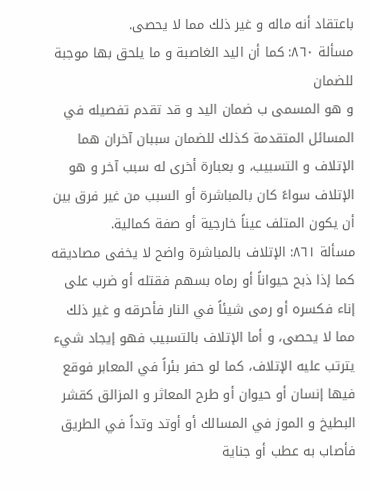باعتقاد أنه ماله و غير ذلك مما لا يحصى.
مسألة ٨٦٠: كما أن اليد الغاصبة و ما يلحق بها موجبة للضمان
و هو المسمى ب ضمان اليد و قد تقدم تفصيله في المسائل المتقدمة كذلك للضمان سببان آخران هما الإتلاف و التسبيب، و بعبارة أخرى له سبب آخر و هو الإتلاف سواءً كان بالمباشرة أو السبب من غير فرق بين أن يكون المتلف عيناً خارجية أو صفة كمالية.
مسألة ٨٦١: الإتلاف بالمباشرة واضح لا يخفى مصاديقه
كما إذا ذبح حيواناً أو رماه بسهم فقتله أو ضرب على إناء فكسره أو رمى شيئاً في النار فأحرقه و غير ذلك مما لا يحصى، و أما الإتلاف بالتسبيب فهو إيجاد شيء يترتب عليه الإتلاف، كما لو حفر بئراً في المعابر فوقع فيها إنسان أو حيوان أو طرح المعاثر و المزالق كقشر البطيخ و الموز في المسالك أو أوتد وتداً في الطريق فأصاب به عطب أو جناية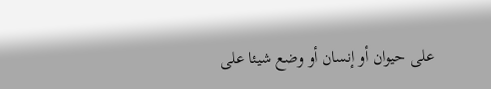على حيوان أو إنسان أو وضع شيئا على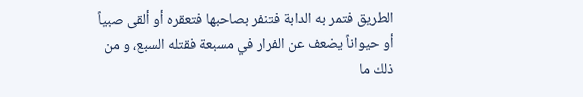الطريق فتمر به الدابة فتنفر بصاحبها فتعقره أو ألقى صبياً أو حيواناً يضعف عن الفرار في مسبعة فقتله السبع، و من ذلك ما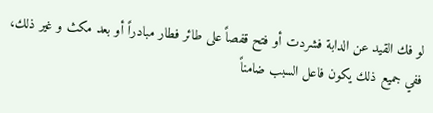لو فك القيد عن الدابة فشردت أو فتح قفصاً على طائر فطار مبادراً أو بعد مكث و غير ذلك، ففي جميع ذلك يكون فاعل السبب ضامناً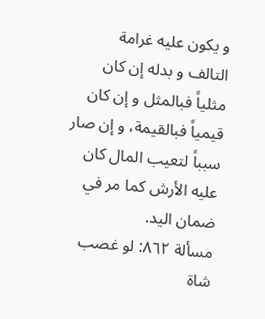و يكون عليه غرامة التالف و بدله إن كان مثلياً فبالمثل و إن كان قيمياً فبالقيمة، و إن صار سبباً لتعيب المال كان عليه الأرش كما مر في ضمان اليد.
مسألة ٨٦٢: لو غصب شاة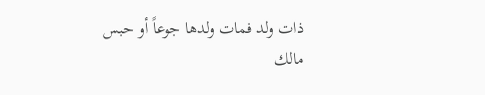ذات ولد فمات ولدها جوعاً أو حبس مالك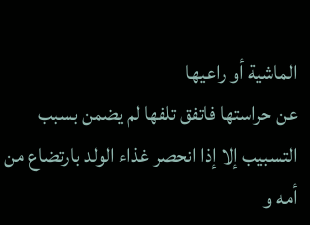الماشية أو راعيها
عن حراستها فاتفق تلفها لم يضمن بسبب التسبيب إلا إذا انحصر غذاء الولد بارتضاع من أمه و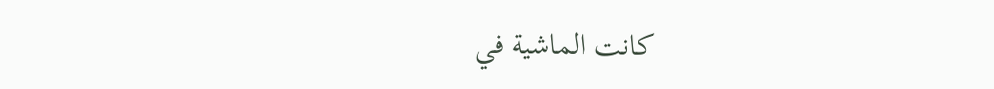كانت الماشية في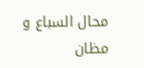محال السباع و مظان